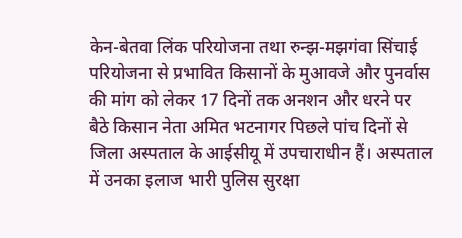केन-बेतवा लिंक परियोजना तथा रुन्झ-मझगंवा सिंचाई परियोजना से प्रभावित किसानों के मुआवजे और पुनर्वास की मांग को लेकर 17 दिनों तक अनशन और धरने पर बैठे किसान नेता अमित भटनागर पिछले पांच दिनों से जिला अस्पताल के आईसीयू में उपचाराधीन हैं। अस्पताल में उनका इलाज भारी पुलिस सुरक्षा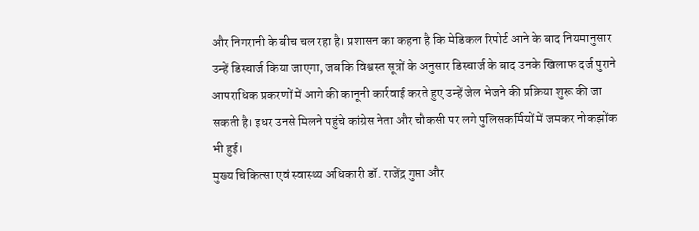और निगरानी के बीच चल रहा है। प्रशासन का कहना है कि मेडिकल रिपोर्ट आने के बाद नियमानुसार उन्हें डिस्चार्ज किया जाएगा, जबकि विश्वस्त सूत्रों के अनुसार डिस्चार्ज के बाद उनके खिलाफ दर्ज पुराने आपराधिक प्रकरणों में आगे की कानूनी कार्रवाई करते हुए उन्हें जेल भेजने की प्रक्रिया शुरू की जा सकती है। इधर उनसे मिलने पहुंचे कांग्रेस नेता और चौकसी पर लगे पुलिसकर्मियों में जमकर नोकझोंक भी हुई।
मुख्य चिकित्सा एवं स्वास्थ्य अधिकारी डॉ. राजेंद्र गुप्ता और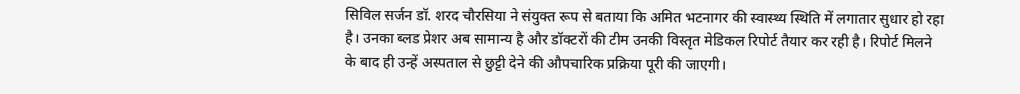सिविल सर्जन डॉ. शरद चौरसिया ने संयुक्त रूप से बताया कि अमित भटनागर की स्वास्थ्य स्थिति में लगातार सुधार हो रहा है। उनका ब्लड प्रेशर अब सामान्य है और डॉक्टरों की टीम उनकी विस्तृत मेडिकल रिपोर्ट तैयार कर रही है। रिपोर्ट मिलने के बाद ही उन्हें अस्पताल से छुट्टी देने की औपचारिक प्रक्रिया पूरी की जाएगी।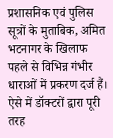प्रशासनिक एवं पुलिस सूत्रों के मुताबिक, अमित भटनागर के खिलाफ पहले से विभिन्न गंभीर धाराओं में प्रकरण दर्ज हैं। ऐसे में डॉक्टरों द्वारा पूरी तरह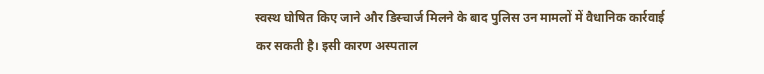स्वस्थ घोषित किए जाने और डिस्चार्ज मिलने के बाद पुलिस उन मामलों में वैधानिक कार्रवाई कर सकती है। इसी कारण अस्पताल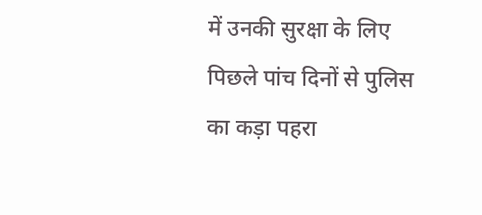में उनकी सुरक्षा के लिए पिछले पांच दिनों से पुलिस का कड़ा पहरा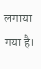लगाया गया है।